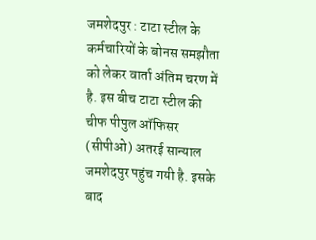जमशेदपुर : टाटा स्टील के कर्मचारियों के बोनस समझौता को लेकर वार्ता अंतिम चरण में है. इस बीच टाटा स्टील की चीफ पीपुल ऑफिसर (सीपीओ) अतरई सान्याल जमशेदपुर पहुंच गयी है. इसके बाद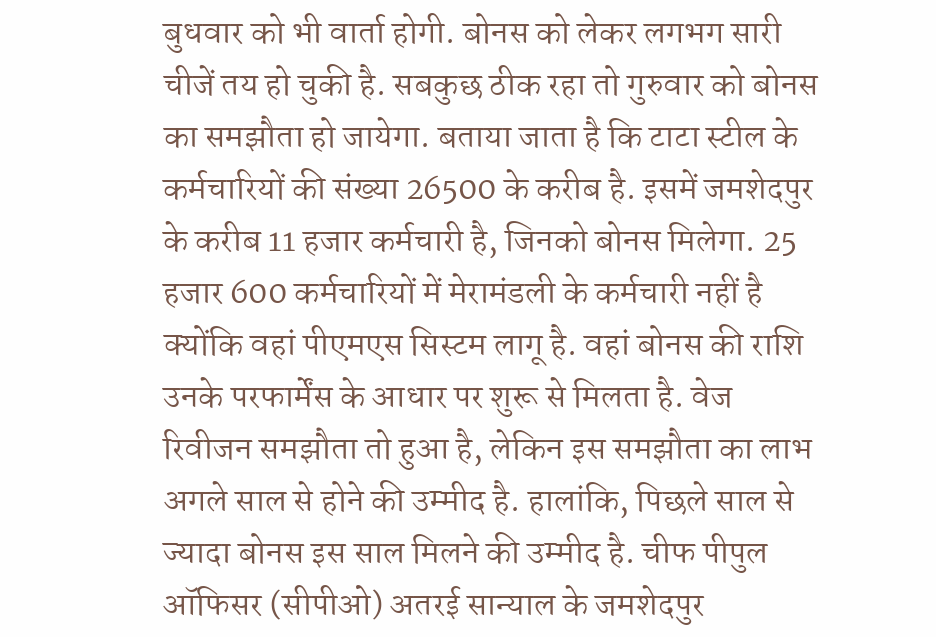बुधवार को भी वार्ता होगी. बोनस को लेकर लगभग सारी चीजें तय हो चुकी है. सबकुछ ठीक रहा तो गुरुवार को बोनस का समझौता हो जायेगा. बताया जाता है कि टाटा स्टील के कर्मचारियों की संख्या 26500 के करीब है. इसमें जमशेदपुर के करीब 11 हजार कर्मचारी है, जिनको बोनस मिलेगा. 25 हजार 600 कर्मचारियों में मेरामंडली के कर्मचारी नहीं है क्योंकि वहां पीएमएस सिस्टम लागू है. वहां बोनस की राशि उनके परफार्मेंस के आधार पर शुरू से मिलता है. वेज रिवीजन समझौता तो हुआ है, लेकिन इस समझौता का लाभ अगले साल से होने की उम्मीद है. हालांकि, पिछले साल से ज्यादा बोनस इस साल मिलने की उम्मीद है. चीफ पीपुल ऑफिसर (सीपीओ) अतरई सान्याल के जमशेदपुर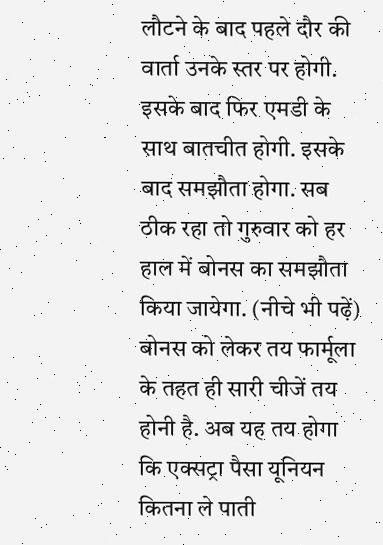लौटने के बाद पहले दौर की वार्ता उनके स्तर पर होगी. इसके बाद फिर एमडी के साथ बातचीत होगी. इसके बाद समझौता होगा. सब ठीक रहा तो गुरुवार को हर हाल में बोनस का समझौता किया जायेगा. (नीचे भी पढ़ें)
बोनस को लेकर तय फार्मूला के तहत ही सारी चीजें तय होनी है. अब यह तय होगा कि एक्सट्रा पैसा यूनियन कितना ले पाती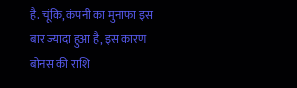है. चूंकि, कंपनी का मुनाफा इस बार ज्यादा हुआ है, इस कारण बोनस की राशि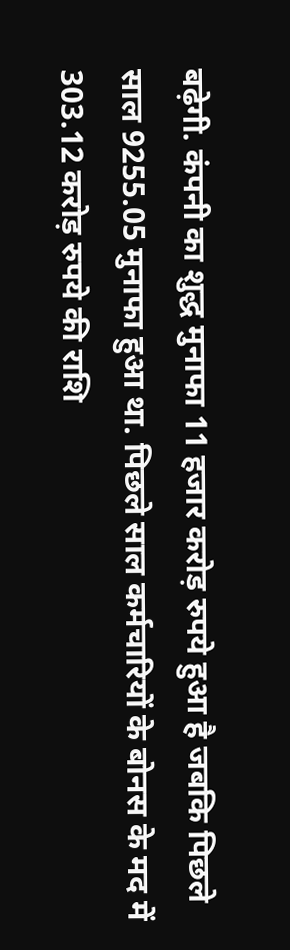बढ़ेगी. कंपनी का शुद्ध मुनाफा 11 हजार करोड़ रुपये हुआ है जबकि पिछले साल 9255.05 मुनाफा हुआ था. पिछले साल कर्मचारियों के बोनस के मद में 303.12 करोड़ रुपये की राशि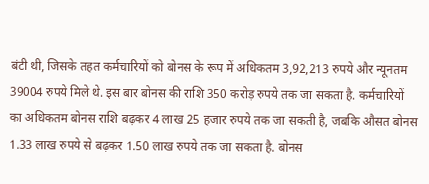बंटी थी, जिसके तहत कर्मचारियों को बोनस के रूप में अधिकतम 3,92,213 रुपये और न्यूनतम 39004 रुपये मिले थे. इस बार बोनस की राशि 350 करोड़ रुपये तक जा सकता है. कर्मचारियों का अधिकतम बोनस राशि बढ़कर 4 लाख 25 हजार रुपये तक जा सकती है, जबकि औसत बोनस 1.33 लाख रुपये से बढ़कर 1.50 लाख रुपये तक जा सकता है. बोनस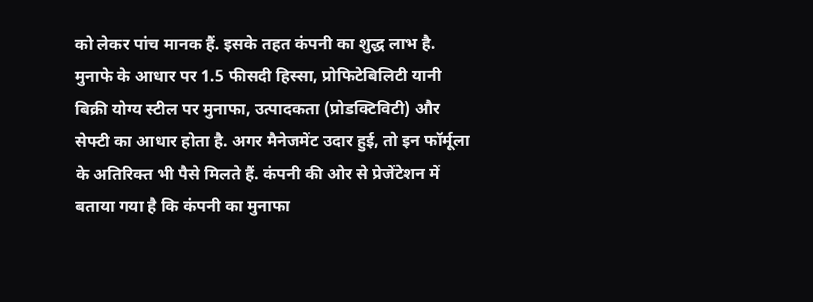को लेकर पांच मानक हैं. इसके तहत कंपनी का शुद्ध लाभ है. मुनाफे के आधार पर 1.5 फीसदी हिस्सा, प्रोफिटेबिलिटी यानी बिक्री योग्य स्टील पर मुनाफा, उत्पादकता (प्रोडक्टिविटी) और सेफ्टी का आधार होता है. अगर मैनेजमेंट उदार हुई, तो इन फॉर्मूला के अतिरिक्त भी पैसे मिलते हैं. कंपनी की ओर से प्रेजेंटेशन में बताया गया है कि कंपनी का मुनाफा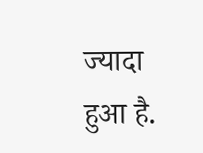ज्यादा हुआ है.